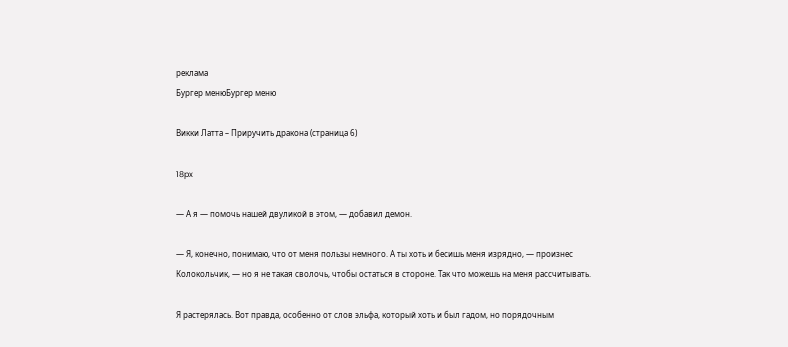реклама
Бургер менюБургер меню

Викки Латта – Приручить дракона (страница 6)

18px

— А я — помочь нашей двуликой в этом, — добавил демон.

— Я, конечно, понимаю, что от меня пользы немного. А ты хоть и бесишь меня изрядно, — произнес Колокольчик, — но я не такая сволочь, чтобы остаться в стороне. Так что можешь на меня рассчитывать.

Я растерялась. Вот правда, особенно от слов эльфа, который хоть и был гадом, но порядочным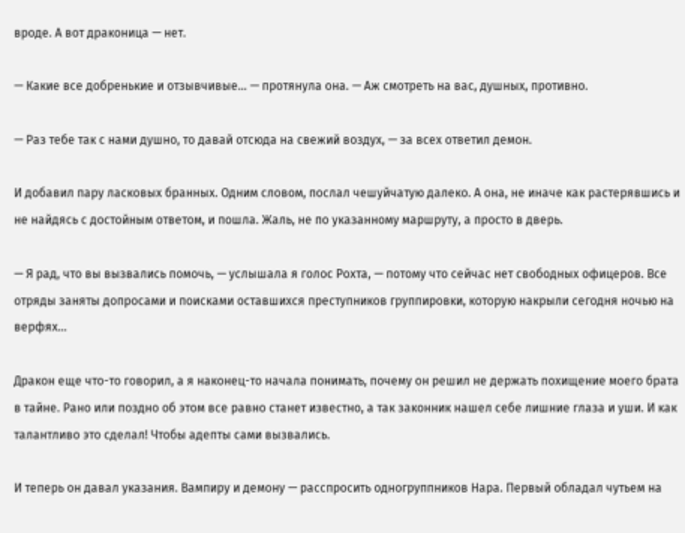вроде. А вот драконица — нет.

— Какие все добренькие и отзывчивые… — протянула она. — Аж смотреть на вас, душных, противно.

— Раз тебе так с нами душно, то давай отсюда на свежий воздух, — за всех ответил демон.

И добавил пару ласковых бранных. Одним словом, послал чешуйчатую далеко. А она, не иначе как растерявшись и не найдясь с достойным ответом, и пошла. Жаль, не по указанному маршруту, а просто в дверь.

— Я рад, что вы вызвались помочь, — услышала я голос Рохта, — потому что сейчас нет свободных офицеров. Все отряды заняты допросами и поисками оставшихся преступников группировки, которую накрыли сегодня ночью на верфях…

Дракон еще что-то говорил, а я наконец-то начала понимать, почему он решил не держать похищение моего брата в тайне. Рано или поздно об этом все равно станет известно, а так законник нашел себе лишние глаза и уши. И как талантливо это сделал! Чтобы адепты сами вызвались.

И теперь он давал указания. Вампиру и демону — расспросить одногруппников Нара. Первый обладал чутьем на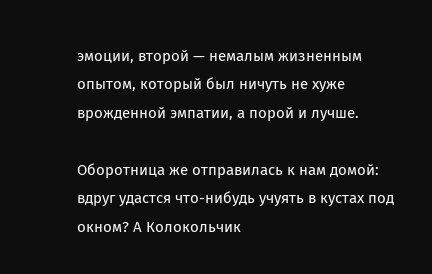эмоции, второй — немалым жизненным опытом, который был ничуть не хуже врожденной эмпатии, а порой и лучше.

Оборотница же отправилась к нам домой: вдруг удастся что-нибудь учуять в кустах под окном? А Колокольчик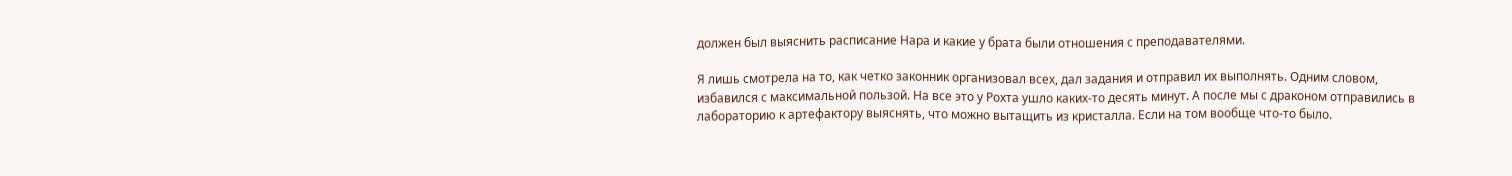должен был выяснить расписание Нара и какие у брата были отношения с преподавателями.

Я лишь смотрела на то, как четко законник организовал всех, дал задания и отправил их выполнять. Одним словом, избавился с максимальной пользой. На все это у Рохта ушло каких-то десять минут. А после мы с драконом отправились в лабораторию к артефактору выяснять, что можно вытащить из кристалла. Если на том вообще что-то было.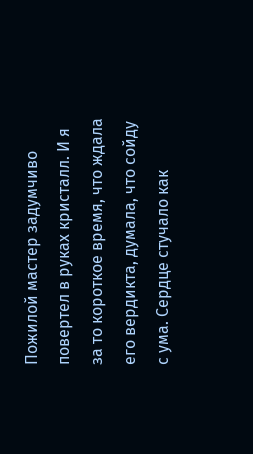Пожилой мастер задумчиво повертел в руках кристалл. И я за то короткое время, что ждала его вердикта, думала, что сойду с ума. Сердце стучало как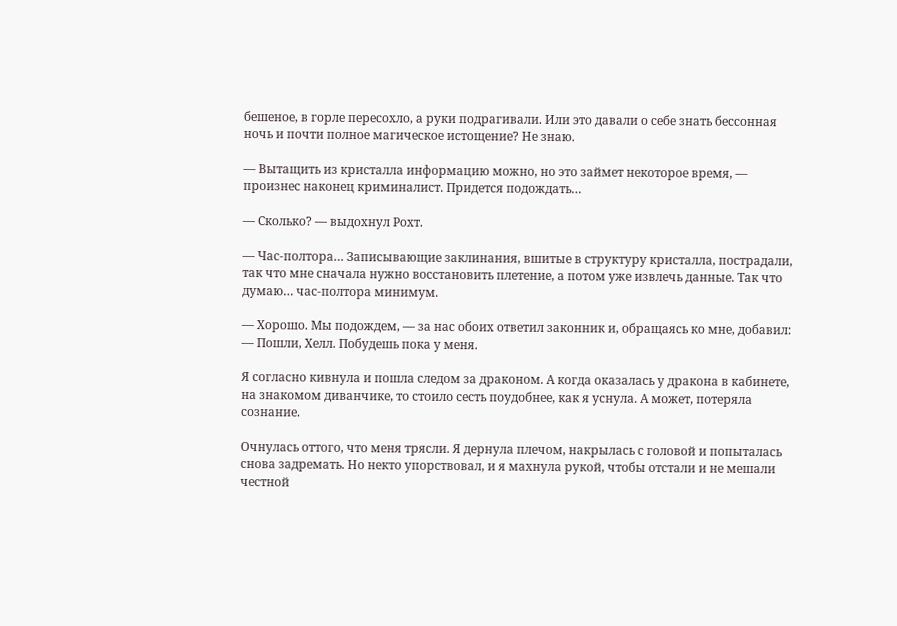бешеное, в горле пересохло, а руки подрагивали. Или это давали о себе знать бессонная ночь и почти полное магическое истощение? Не знаю.

— Вытащить из кристалла информацию можно, но это займет некоторое время, — произнес наконец криминалист. Придется подождать…

— Сколько? — выдохнул Рохт.

— Час-полтора… Записывающие заклинания, вшитые в структуру кристалла, пострадали, так что мне сначала нужно восстановить плетение, а потом уже извлечь данные. Так что думаю… час-полтора минимум.

— Хорошо. Мы подождем, — за нас обоих ответил законник и, обращаясь ко мне, добавил: — Пошли, Хелл. Побудешь пока у меня.

Я согласно кивнула и пошла следом за драконом. А когда оказалась у дракона в кабинете, на знакомом диванчике, то стоило сесть поудобнее, как я уснула. А может, потеряла сознание.

Очнулась оттого, что меня трясли. Я дернула плечом, накрылась с головой и попыталась снова задремать. Но некто упорствовал, и я махнула рукой, чтобы отстали и не мешали честной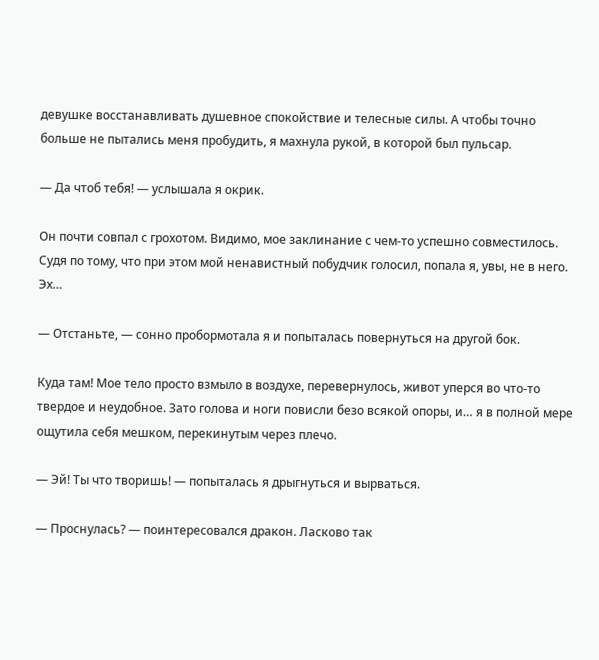девушке восстанавливать душевное спокойствие и телесные силы. А чтобы точно больше не пытались меня пробудить, я махнула рукой, в которой был пульсар.

— Да чтоб тебя! — услышала я окрик.

Он почти совпал с грохотом. Видимо, мое заклинание с чем-то успешно совместилось. Судя по тому, что при этом мой ненавистный побудчик голосил, попала я, увы, не в него. Эх…

— Отстаньте, — сонно пробормотала я и попыталась повернуться на другой бок.

Куда там! Мое тело просто взмыло в воздухе, перевернулось, живот уперся во что-то твердое и неудобное. Зато голова и ноги повисли безо всякой опоры, и… я в полной мере ощутила себя мешком, перекинутым через плечо.

— Эй! Ты что творишь! — попыталась я дрыгнуться и вырваться.

— Проснулась? — поинтересовался дракон. Ласково так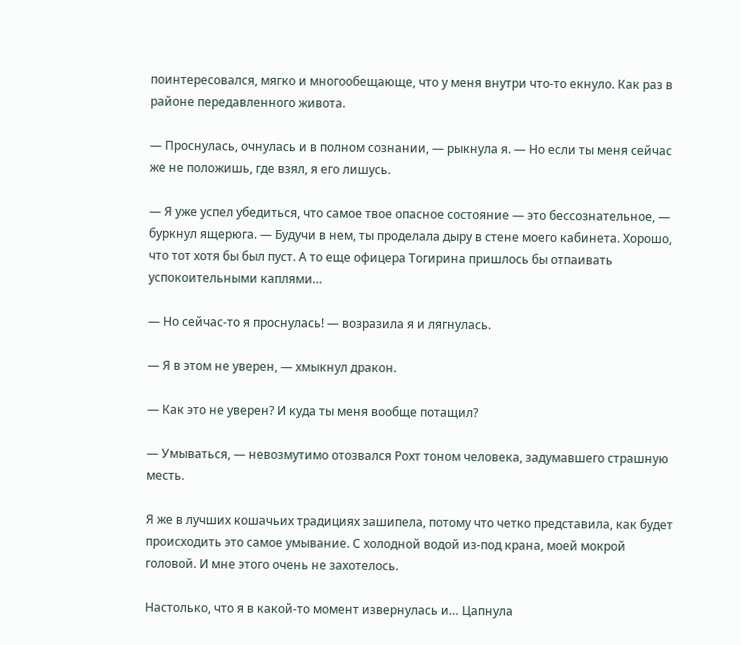поинтересовался, мягко и многообещающе, что у меня внутри что-то екнуло. Как раз в районе передавленного живота.

— Проснулась, очнулась и в полном сознании, — рыкнула я. — Но если ты меня сейчас же не положишь, где взял, я его лишусь.

— Я уже успел убедиться, что самое твое опасное состояние — это бессознательное, — буркнул ящерюга. — Будучи в нем, ты проделала дыру в стене моего кабинета. Хорошо, что тот хотя бы был пуст. А то еще офицера Тогирина пришлось бы отпаивать успокоительными каплями…

— Но сейчас-то я проснулась! — возразила я и лягнулась.

— Я в этом не уверен, — хмыкнул дракон.

— Как это не уверен? И куда ты меня вообще потащил?

— Умываться, — невозмутимо отозвался Рохт тоном человека, задумавшего страшную месть.

Я же в лучших кошачьих традициях зашипела, потому что четко представила, как будет происходить это самое умывание. С холодной водой из-под крана, моей мокрой головой. И мне этого очень не захотелось.

Настолько, что я в какой-то момент извернулась и… Цапнула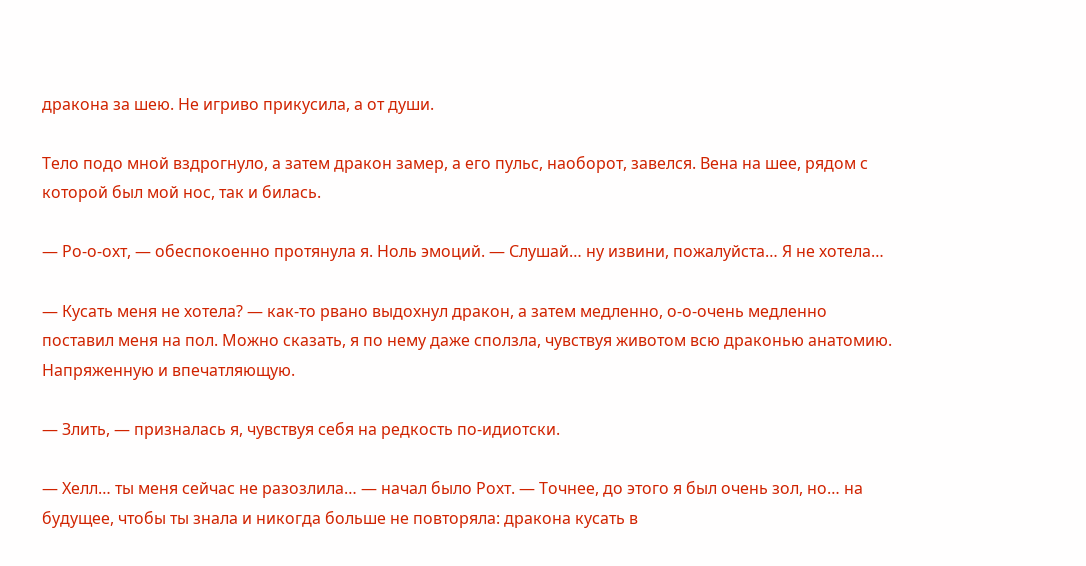дракона за шею. Не игриво прикусила, а от души.

Тело подо мной вздрогнуло, а затем дракон замер, а его пульс, наоборот, завелся. Вена на шее, рядом с которой был мой нос, так и билась.

— Ро-о-охт, — обеспокоенно протянула я. Ноль эмоций. — Слушай… ну извини, пожалуйста… Я не хотела…

— Кусать меня не хотела? — как-то рвано выдохнул дракон, а затем медленно, о-о-очень медленно поставил меня на пол. Можно сказать, я по нему даже сползла, чувствуя животом всю драконью анатомию. Напряженную и впечатляющую.

— Злить, — призналась я, чувствуя себя на редкость по-идиотски.

— Хелл… ты меня сейчас не разозлила… — начал было Рохт. — Точнее, до этого я был очень зол, но… на будущее, чтобы ты знала и никогда больше не повторяла: дракона кусать в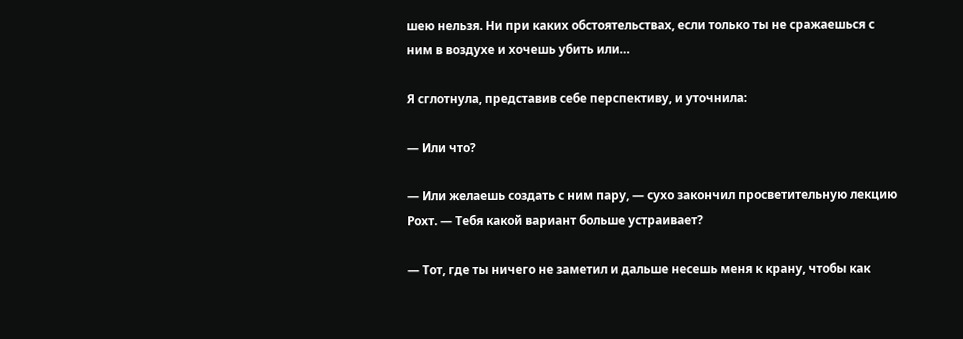шею нельзя. Ни при каких обстоятельствах, если только ты не сражаешься с ним в воздухе и хочешь убить или…

Я сглотнула, представив себе перспективу, и уточнила:

— Или что?

— Или желаешь создать с ним пару, — сухо закончил просветительную лекцию Рохт. — Тебя какой вариант больше устраивает?

— Тот, где ты ничего не заметил и дальше несешь меня к крану, чтобы как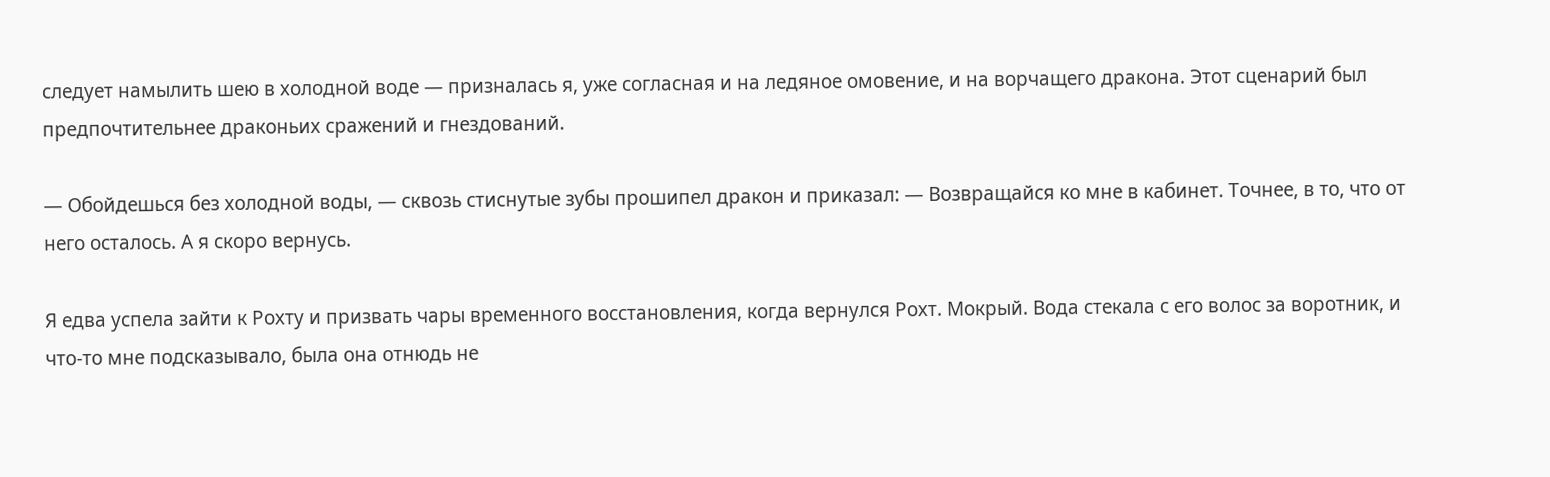следует намылить шею в холодной воде — призналась я, уже согласная и на ледяное омовение, и на ворчащего дракона. Этот сценарий был предпочтительнее драконьих сражений и гнездований.

— Обойдешься без холодной воды, — сквозь стиснутые зубы прошипел дракон и приказал: — Возвращайся ко мне в кабинет. Точнее, в то, что от него осталось. А я скоро вернусь.

Я едва успела зайти к Рохту и призвать чары временного восстановления, когда вернулся Рохт. Мокрый. Вода стекала с его волос за воротник, и что-то мне подсказывало, была она отнюдь не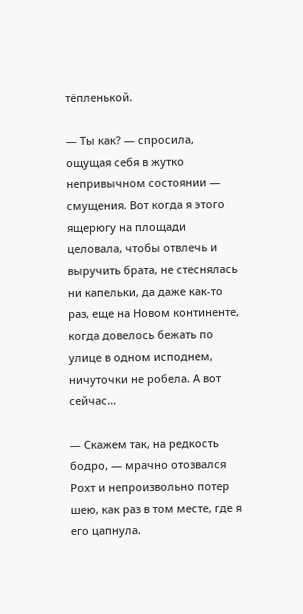тёпленькой.

— Ты как? — спросила, ощущая себя в жутко непривычном состоянии — смущения. Вот когда я этого ящерюгу на площади целовала, чтобы отвлечь и выручить брата, не стеснялась ни капельки, да даже как-то раз, еще на Новом континенте, когда довелось бежать по улице в одном исподнем, ничуточки не робела. А вот сейчас…

— Скажем так, на редкость бодро, — мрачно отозвался Рохт и непроизвольно потер шею, как раз в том месте, где я его цапнула.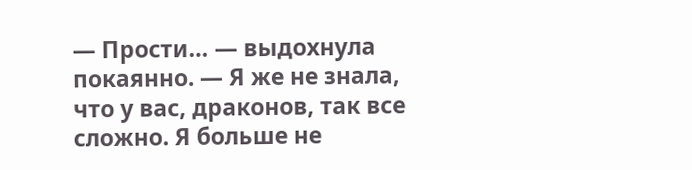— Прости… — выдохнула покаянно. — Я же не знала, что у вас, драконов, так все сложно. Я больше не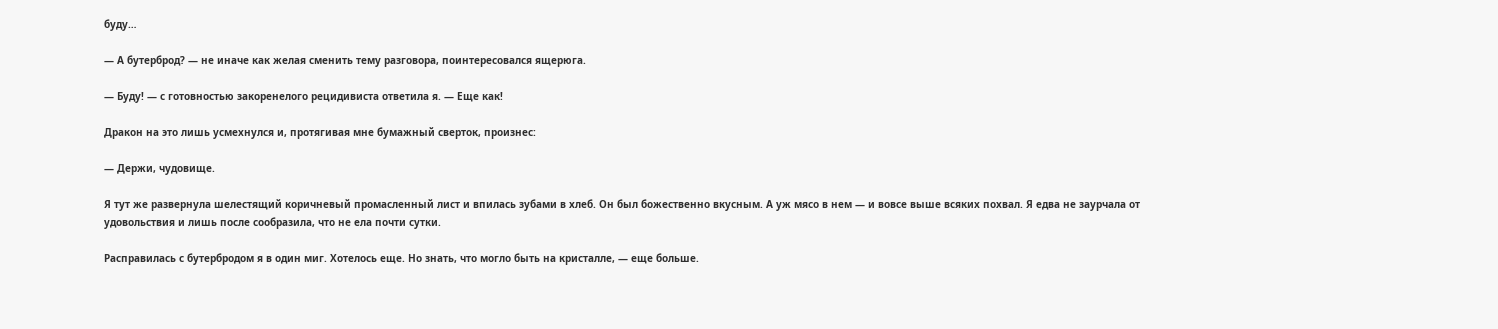буду…

— А бутерброд? — не иначе как желая сменить тему разговора, поинтересовался ящерюга.

— Буду! — с готовностью закоренелого рецидивиста ответила я. — Еще как!

Дракон на это лишь усмехнулся и, протягивая мне бумажный сверток, произнес:

— Держи, чудовище.

Я тут же развернула шелестящий коричневый промасленный лист и впилась зубами в хлеб. Он был божественно вкусным. А уж мясо в нем — и вовсе выше всяких похвал. Я едва не заурчала от удовольствия и лишь после сообразила, что не ела почти сутки.

Расправилась с бутербродом я в один миг. Хотелось еще. Но знать, что могло быть на кристалле, — еще больше.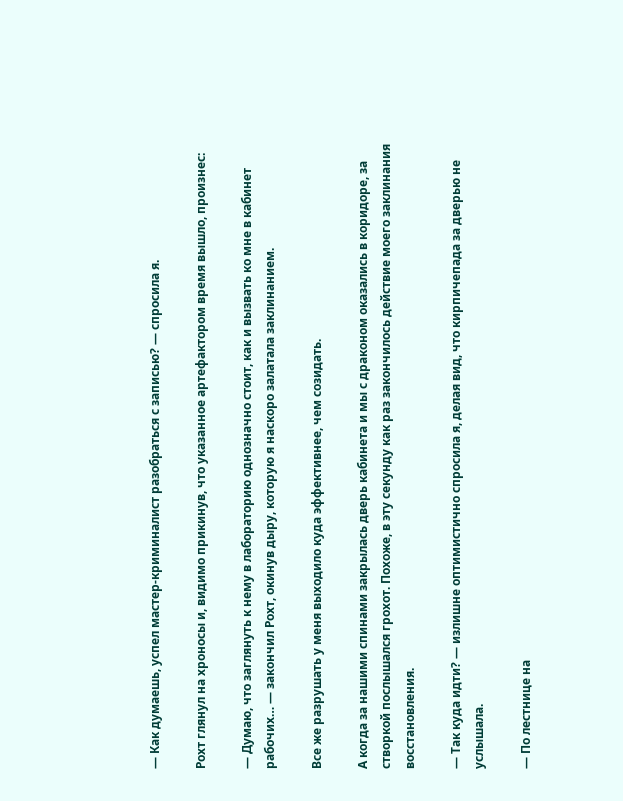— Как думаешь, успел мастер-криминалист разобраться с записью? — спросила я.

Рохт глянул на хроносы и, видимо прикинув, что указанное артефактором время вышло, произнес:

— Думаю, что заглянуть к нему в лабораторию однозначно стоит, как и вызвать ко мне в кабинет рабочих… — закончил Рохт, окинув дыру, которую я наскоро залатала заклинанием.

Все же разрушать у меня выходило куда эффективнее, чем созидать.

А когда за нашими спинами закрылась дверь кабинета и мы с драконом оказались в коридоре, за створкой послышался грохот. Похоже, в эту секунду как раз закончилось действие моего заклинания восстановления.

— Так куда идти? — излишне оптимистично спросила я, делая вид, что кирпичепада за дверью не услышала.

— По лестнице на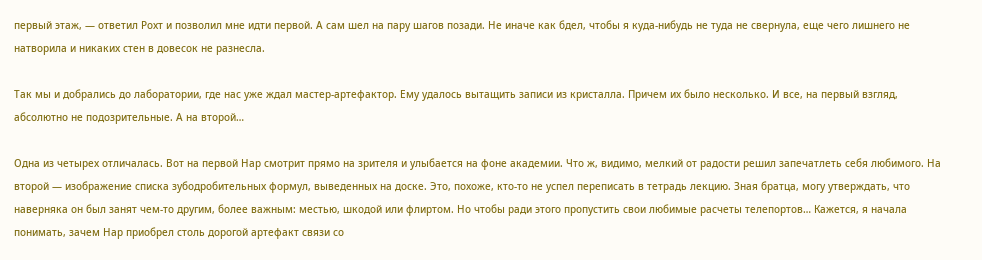первый этаж, — ответил Рохт и позволил мне идти первой. А сам шел на пару шагов позади. Не иначе как бдел, чтобы я куда-нибудь не туда не свернула, еще чего лишнего не натворила и никаких стен в довесок не разнесла.

Так мы и добрались до лаборатории, где нас уже ждал мастер-артефактор. Ему удалось вытащить записи из кристалла. Причем их было несколько. И все, на первый взгляд, абсолютно не подозрительные. А на второй…

Одна из четырех отличалась. Вот на первой Нар смотрит прямо на зрителя и улыбается на фоне академии. Что ж, видимо, мелкий от радости решил запечатлеть себя любимого. На второй — изображение списка зубодробительных формул, выведенных на доске. Это, похоже, кто-то не успел переписать в тетрадь лекцию. Зная братца, могу утверждать, что наверняка он был занят чем-то другим, более важным: местью, шкодой или флиртом. Но чтобы ради этого пропустить свои любимые расчеты телепортов… Кажется, я начала понимать, зачем Нар приобрел столь дорогой артефакт связи со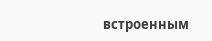встроенным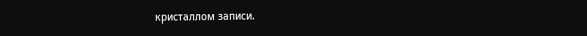кристаллом записи.